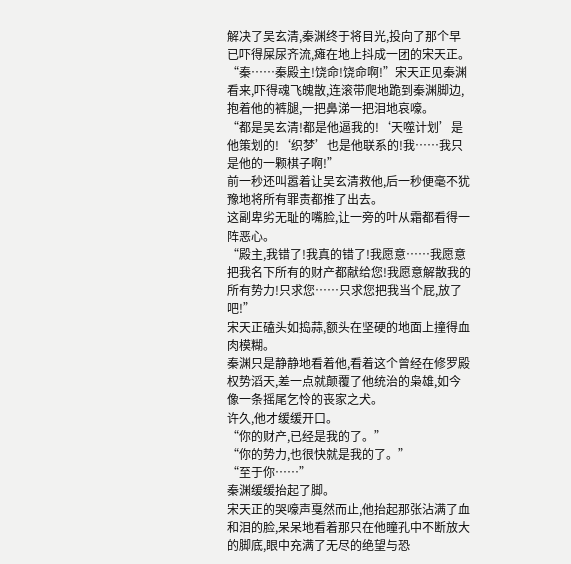解决了吴玄清,秦渊终于将目光,投向了那个早已吓得屎尿齐流,瘫在地上抖成一团的宋天正。
“秦……秦殿主!饶命!饶命啊!”宋天正见秦渊看来,吓得魂飞魄散,连滚带爬地跪到秦渊脚边,抱着他的裤腿,一把鼻涕一把泪地哀嚎。
“都是吴玄清!都是他逼我的!‘天噬计划’是他策划的!‘织梦’也是他联系的!我……我只是他的一颗棋子啊!”
前一秒还叫嚣着让吴玄清救他,后一秒便毫不犹豫地将所有罪责都推了出去。
这副卑劣无耻的嘴脸,让一旁的叶从霜都看得一阵恶心。
“殿主,我错了!我真的错了!我愿意……我愿意把我名下所有的财产都献给您!我愿意解散我的所有势力!只求您……只求您把我当个屁,放了吧!”
宋天正磕头如捣蒜,额头在坚硬的地面上撞得血肉模糊。
秦渊只是静静地看着他,看着这个曾经在修罗殿权势滔天,差一点就颠覆了他统治的枭雄,如今像一条摇尾乞怜的丧家之犬。
许久,他才缓缓开口。
“你的财产,已经是我的了。”
“你的势力,也很快就是我的了。”
“至于你……”
秦渊缓缓抬起了脚。
宋天正的哭嚎声戛然而止,他抬起那张沾满了血和泪的脸,呆呆地看着那只在他瞳孔中不断放大的脚底,眼中充满了无尽的绝望与恐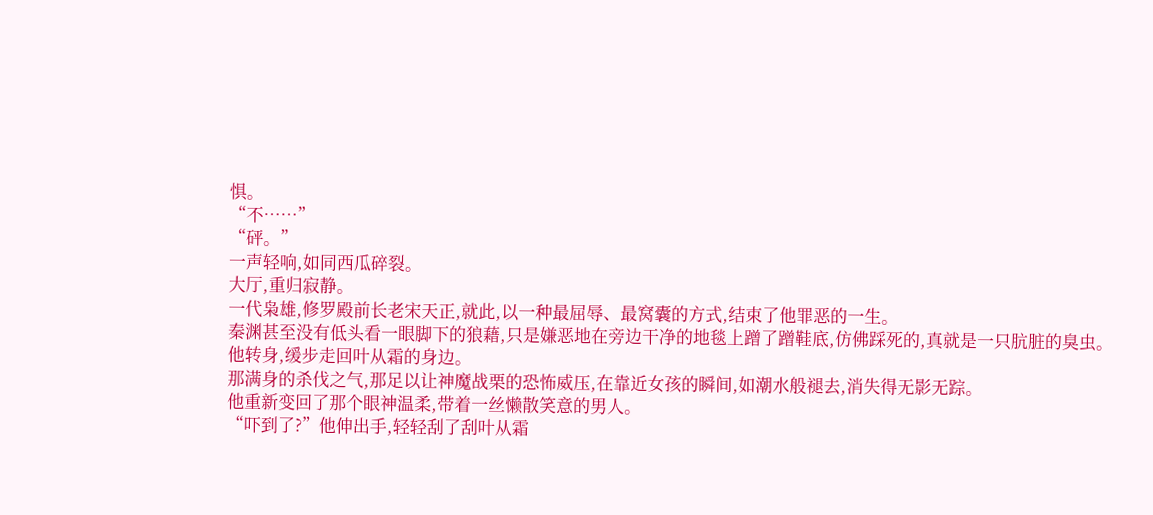惧。
“不……”
“砰。”
一声轻响,如同西瓜碎裂。
大厅,重归寂静。
一代枭雄,修罗殿前长老宋天正,就此,以一种最屈辱、最窝囊的方式,结束了他罪恶的一生。
秦渊甚至没有低头看一眼脚下的狼藉,只是嫌恶地在旁边干净的地毯上蹭了蹭鞋底,仿佛踩死的,真就是一只肮脏的臭虫。
他转身,缓步走回叶从霜的身边。
那满身的杀伐之气,那足以让神魔战栗的恐怖威压,在靠近女孩的瞬间,如潮水般褪去,消失得无影无踪。
他重新变回了那个眼神温柔,带着一丝懒散笑意的男人。
“吓到了?”他伸出手,轻轻刮了刮叶从霜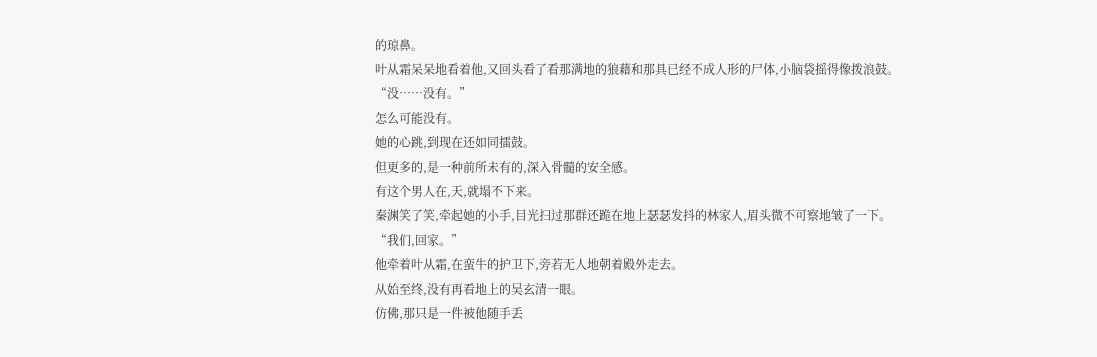的琼鼻。
叶从霜呆呆地看着他,又回头看了看那满地的狼藉和那具已经不成人形的尸体,小脑袋摇得像拨浪鼓。
“没……没有。”
怎么可能没有。
她的心跳,到现在还如同擂鼓。
但更多的,是一种前所未有的,深入骨髓的安全感。
有这个男人在,天,就塌不下来。
秦渊笑了笑,牵起她的小手,目光扫过那群还跪在地上瑟瑟发抖的林家人,眉头微不可察地皱了一下。
“我们,回家。”
他牵着叶从霜,在蛮牛的护卫下,旁若无人地朝着殿外走去。
从始至终,没有再看地上的吴玄清一眼。
仿佛,那只是一件被他随手丢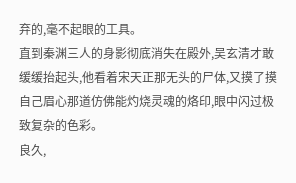弃的,毫不起眼的工具。
直到秦渊三人的身影彻底消失在殿外,吴玄清才敢缓缓抬起头,他看着宋天正那无头的尸体,又摸了摸自己眉心那道仿佛能灼烧灵魂的烙印,眼中闪过极致复杂的色彩。
良久,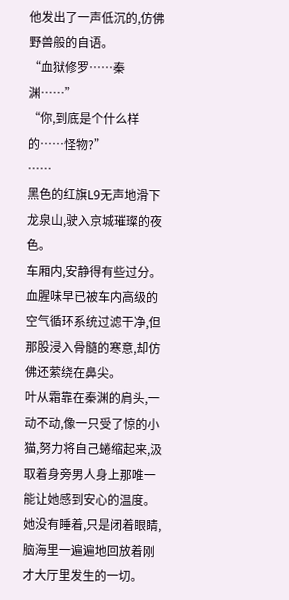他发出了一声低沉的,仿佛野兽般的自语。
“血狱修罗……秦渊……”
“你,到底是个什么样的……怪物?”
……
黑色的红旗L9无声地滑下龙泉山,驶入京城璀璨的夜色。
车厢内,安静得有些过分。
血腥味早已被车内高级的空气循环系统过滤干净,但那股浸入骨髓的寒意,却仿佛还萦绕在鼻尖。
叶从霜靠在秦渊的肩头,一动不动,像一只受了惊的小猫,努力将自己蜷缩起来,汲取着身旁男人身上那唯一能让她感到安心的温度。
她没有睡着,只是闭着眼睛,脑海里一遍遍地回放着刚才大厅里发生的一切。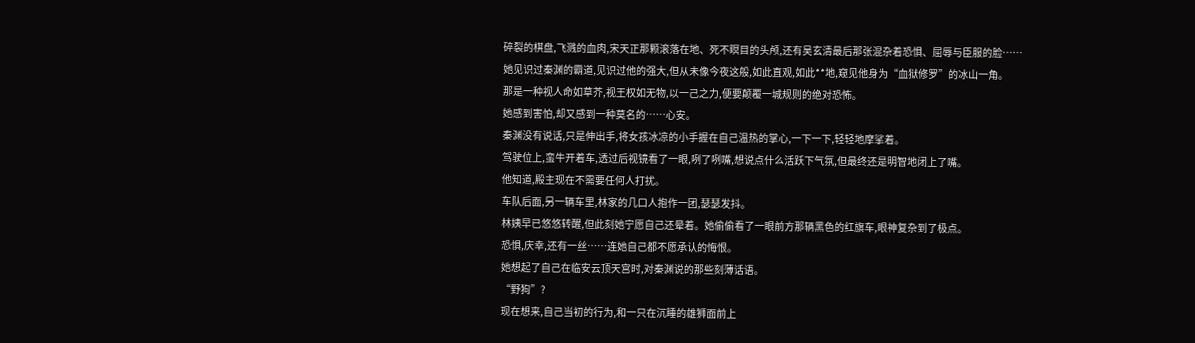碎裂的棋盘,飞溅的血肉,宋天正那颗滚落在地、死不瞑目的头颅,还有吴玄清最后那张混杂着恐惧、屈辱与臣服的脸……
她见识过秦渊的霸道,见识过他的强大,但从未像今夜这般,如此直观,如此**地,窥见他身为“血狱修罗”的冰山一角。
那是一种视人命如草芥,视王权如无物,以一己之力,便要颠覆一城规则的绝对恐怖。
她感到害怕,却又感到一种莫名的……心安。
秦渊没有说话,只是伸出手,将女孩冰凉的小手握在自己温热的掌心,一下一下,轻轻地摩挲着。
驾驶位上,蛮牛开着车,透过后视镜看了一眼,咧了咧嘴,想说点什么活跃下气氛,但最终还是明智地闭上了嘴。
他知道,殿主现在不需要任何人打扰。
车队后面,另一辆车里,林家的几口人抱作一团,瑟瑟发抖。
林姨早已悠悠转醒,但此刻她宁愿自己还晕着。她偷偷看了一眼前方那辆黑色的红旗车,眼神复杂到了极点。
恐惧,庆幸,还有一丝……连她自己都不愿承认的悔恨。
她想起了自己在临安云顶天宫时,对秦渊说的那些刻薄话语。
“野狗”?
现在想来,自己当初的行为,和一只在沉睡的雄狮面前上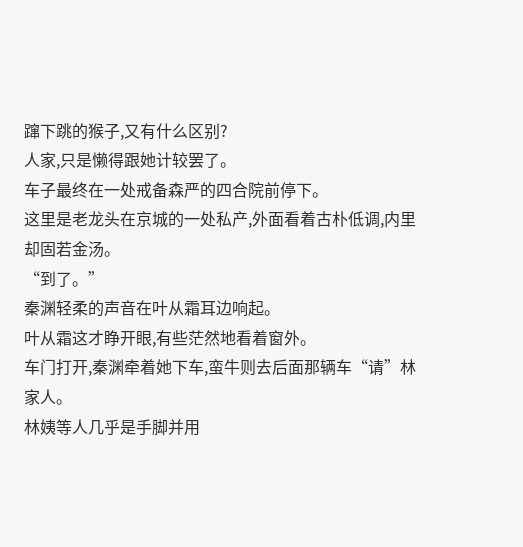蹿下跳的猴子,又有什么区别?
人家,只是懒得跟她计较罢了。
车子最终在一处戒备森严的四合院前停下。
这里是老龙头在京城的一处私产,外面看着古朴低调,内里却固若金汤。
“到了。”
秦渊轻柔的声音在叶从霜耳边响起。
叶从霜这才睁开眼,有些茫然地看着窗外。
车门打开,秦渊牵着她下车,蛮牛则去后面那辆车“请”林家人。
林姨等人几乎是手脚并用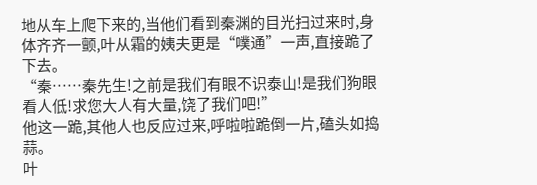地从车上爬下来的,当他们看到秦渊的目光扫过来时,身体齐齐一颤,叶从霜的姨夫更是“噗通”一声,直接跪了下去。
“秦……秦先生!之前是我们有眼不识泰山!是我们狗眼看人低!求您大人有大量,饶了我们吧!”
他这一跪,其他人也反应过来,呼啦啦跪倒一片,磕头如捣蒜。
叶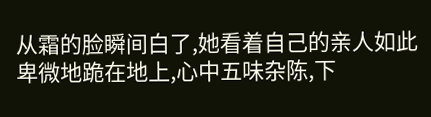从霜的脸瞬间白了,她看着自己的亲人如此卑微地跪在地上,心中五味杂陈,下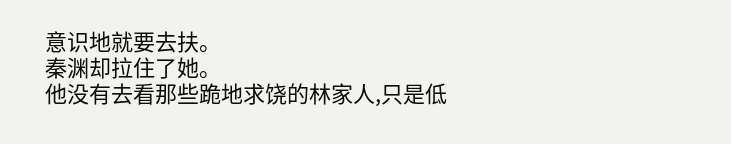意识地就要去扶。
秦渊却拉住了她。
他没有去看那些跪地求饶的林家人,只是低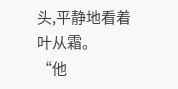头,平静地看着叶从霜。
“他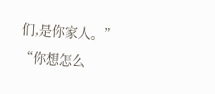们,是你家人。”
“你想怎么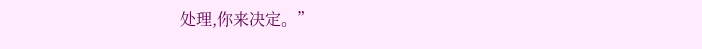处理,你来决定。”